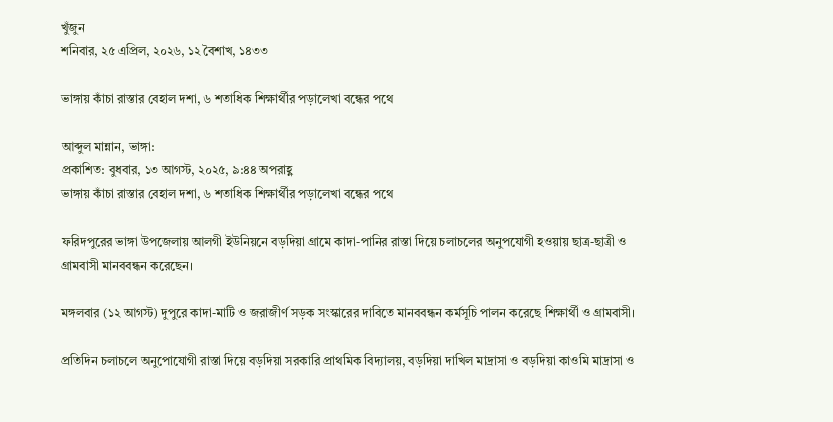খুঁজুন
শনিবার, ২৫ এপ্রিল, ২০২৬, ১২ বৈশাখ, ১৪৩৩

ভাঙ্গায় কাঁচা রাস্তার বেহাল দশা, ৬ শতাধিক শিক্ষার্থীর পড়ালেখা বন্ধের পথে

আব্দুল মান্নান, ভাঙ্গা:
প্রকাশিত: বুধবার, ১৩ আগস্ট, ২০২৫, ৯:৪৪ অপরাহ্ণ
ভাঙ্গায় কাঁচা রাস্তার বেহাল দশা, ৬ শতাধিক শিক্ষার্থীর পড়ালেখা বন্ধের পথে

ফরিদপুরের ভাঙ্গা উপজেলায় আলগী ইউনিয়নে বড়দিয়া গ্রামে কাদা-পানির রাস্তা দিয়ে চলাচলের অনুপযোগী হওয়ায় ছাত্র-ছাত্রী ও গ্রামবাসী মানববন্ধন করেছেন।

মঙ্গলবার (১২ আগস্ট) দুপুরে কাদা-মাটি ও জরাজীর্ণ সড়ক সংস্কারের দাবিতে মানববন্ধন কর্মসূচি পালন করেছে শিক্ষার্থী ও গ্রামবাসী।

প্রতিদিন চলাচলে অনুপোযোগী রাস্তা দিয়ে বড়দিয়া সরকারি প্রাথমিক বিদ্যালয়, বড়দিয়া দাখিল মাদ্রাসা ও বড়দিয়া কাওমি মাদ্রাসা ও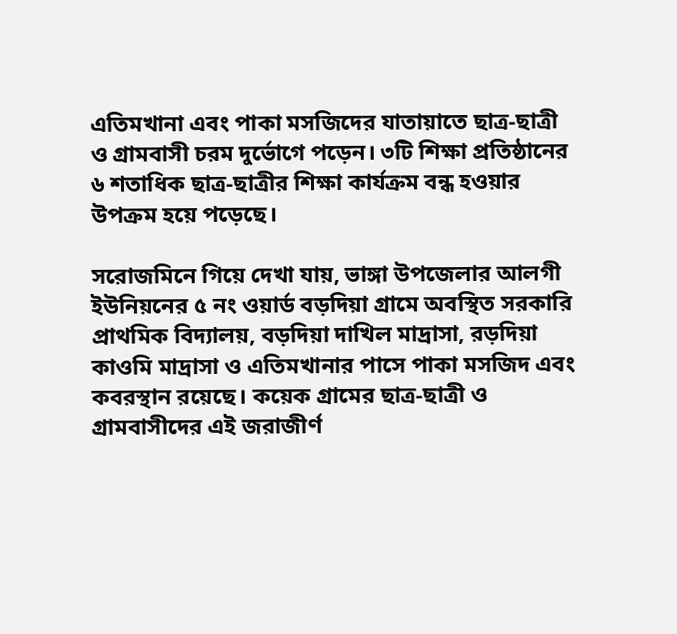এতিমখানা এবং পাকা মসজিদের যাতায়াতে ছাত্র-ছাত্রী ও গ্রামবাসী চরম দুর্ভোগে পড়েন। ৩টি শিক্ষা প্রতিষ্ঠানের ৬ শতাধিক ছাত্র-ছাত্রীর শিক্ষা কার্যক্রম বন্ধ হওয়ার উপক্রম হয়ে পড়েছে।

সরোজমিনে গিয়ে দেখা যায়, ভাঙ্গা উপজেলার আলগী ইউনিয়নের ৫ নং ওয়ার্ড বড়দিয়া গ্রামে অবস্থিত সরকারি প্রাথমিক বিদ্যালয়, বড়দিয়া দাখিল মাদ্রাসা, রড়দিয়া কাওমি মাদ্রাসা ও এতিমখানার পাসে পাকা মসজিদ এবং কবরস্থান রয়েছে। কয়েক গ্রামের ছাত্র-ছাত্রী ও গ্রামবাসীদের এই জরাজীর্ণ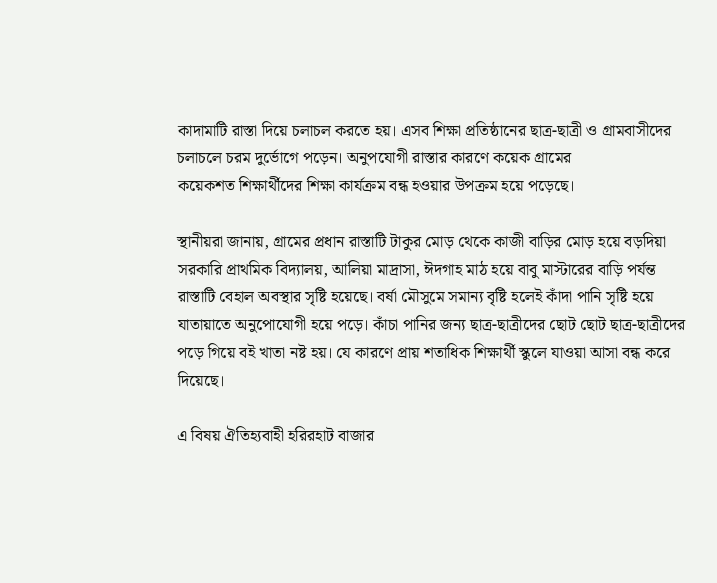কাদামাটি রাস্তা দিয়ে চলাচল করতে হয়। এসব শিক্ষা প্রতিষ্ঠানের ছাত্র-ছাত্রী ও গ্রামবাসীদের চলাচলে চরম দুর্ভোগে পড়েন। অনুপযোগী রাস্তার কারণে কয়েক গ্রামের
কয়েকশত শিক্ষার্থীদের শিক্ষা কার্যক্রম বন্ধ হওয়ার উপক্রম হয়ে পড়েছে।

স্থানীয়রা জানায়, গ্রামের প্রধান রাস্তাটি টাকুর মোড় থেকে কাজী বাড়ির মোড় হয়ে বড়দিয়া সরকারি প্রাথমিক বিদ্যালয়, আলিয়া মাদ্রাসা, ঈদগাহ মাঠ হয়ে বাবু মাস্টারের বাড়ি পর্যন্ত রাস্তাটি বেহাল অবস্থার সৃষ্টি হয়েছে। বর্ষা মৌসুমে সমান্য বৃষ্টি হলেই কাঁদা পানি সৃষ্টি হয়ে যাতায়াতে অনুপোযোগী হয়ে পড়ে। কাঁচা পানির জন্য ছাত্র-ছাত্রীদের ছোট ছোট ছাত্র-ছাত্রীদের পড়ে গিয়ে বই খাতা নষ্ট হয়। যে কারণে প্রায় শতাধিক শিক্ষার্থী স্কুলে যাওয়া আসা বন্ধ করে দিয়েছে।

এ বিষয় ঐতিহ্যবাহী হরিরহাট বাজার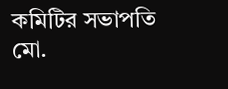কমিটির সভাপতি মো.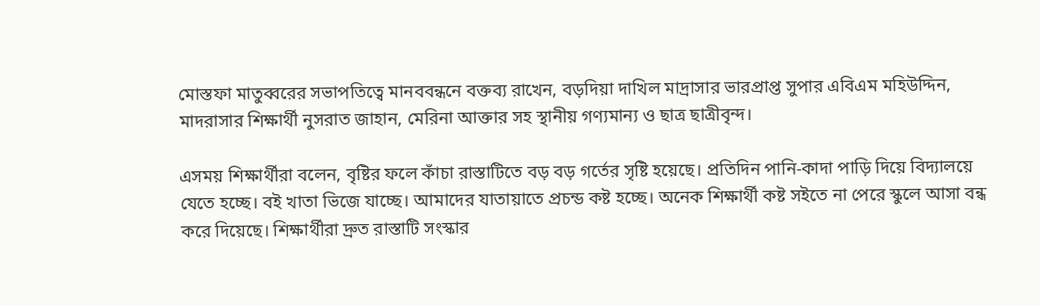মোস্তফা মাতুব্বরের সভাপতিত্বে মানববন্ধনে বক্তব্য রাখেন, বড়দিয়া দাখিল মাদ্রাসার ভারপ্রাপ্ত সুপার এবিএম মহিউদ্দিন, মাদরাসার শিক্ষার্থী নুসরাত জাহান, মেরিনা আক্তার সহ স্থানীয় গণ্যমান্য ও ছাত্র ছাত্রীবৃন্দ।

এসময় শিক্ষার্থীরা বলেন, বৃষ্টির ফলে কাঁচা রাস্তাটিতে বড় বড় গর্তের সৃষ্টি হয়েছে। প্রতিদিন পানি-কাদা পাড়ি দিয়ে বিদ্যালয়ে যেতে হচ্ছে। বই খাতা ভিজে যাচ্ছে। আমাদের যাতায়াতে প্রচন্ড কষ্ট হচ্ছে। অনেক শিক্ষার্থী কষ্ট সইতে না পেরে স্কুলে আসা বন্ধ করে দিয়েছে। শিক্ষার্থীরা দ্রুত রাস্তাটি সংস্কার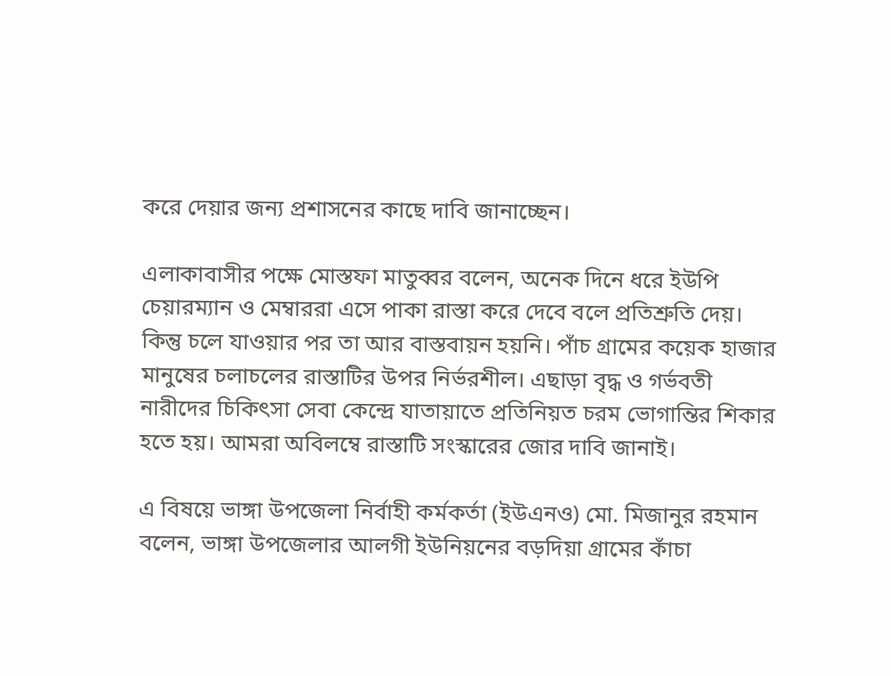করে দেয়ার জন্য প্রশাসনের কাছে দাবি জানাচ্ছেন।

এলাকাবাসীর পক্ষে মোস্তফা মাতুব্বর বলেন, অনেক দিনে ধরে ইউপি চেয়ারম্যান ও মেম্বাররা এসে পাকা রাস্তা করে দেবে বলে প্রতিশ্রুতি দেয়। কিন্তু চলে যাওয়ার পর তা আর বাস্তবায়ন হয়নি। পাঁচ গ্রামের কয়েক হাজার মানুষের চলাচলের রাস্তাটির উপর নির্ভরশীল। এছাড়া বৃদ্ধ ও গর্ভবতী নারীদের চিকিৎসা সেবা কেন্দ্রে যাতায়াতে প্রতিনিয়ত চরম ভোগান্তির শিকার হতে হয়। আমরা অবিলম্বে রাস্তাটি সংস্কারের জোর দাবি জানাই।

এ বিষয়ে ভাঙ্গা উপজেলা নির্বাহী কর্মকর্তা (ইউএনও) মো. মিজানুর রহমান বলেন, ভাঙ্গা উপজেলার আলগী ইউনিয়নের বড়দিয়া গ্রামের কাঁচা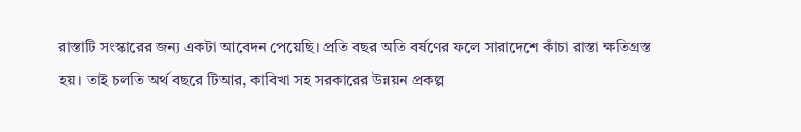রাস্তাটি সংস্কারের জন্য একটা আবেদন পেয়েছি। প্রতি বছর অতি বর্ষণের ফলে সারাদেশে কাঁচা রাস্তা ক্ষতিগ্রস্ত হয়। তাই চলতি অর্থ বছরে টিআর, কাবিখা সহ সরকারের উন্নয়ন প্রকল্প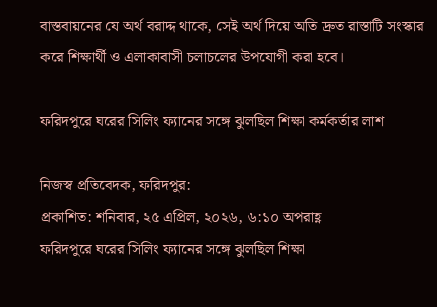বাস্তবায়নের যে অর্থ বরাদ্দ থাকে, সেই অর্থ দিয়ে অতি দ্রুত রাস্তাটি সংস্কার করে শিক্ষার্থী ও এলাকাবাসী চলাচলের উপযোগী করা হবে।

ফরিদপুরে ঘরের সিলিং ফ্যানের সঙ্গে ঝুলছিল শিক্ষা কর্মকর্তার লাশ

নিজস্ব প্রতিবেদক, ফরিদপুর:
প্রকাশিত: শনিবার, ২৫ এপ্রিল, ২০২৬, ৬:১০ অপরাহ্ণ
ফরিদপুরে ঘরের সিলিং ফ্যানের সঙ্গে ঝুলছিল শিক্ষা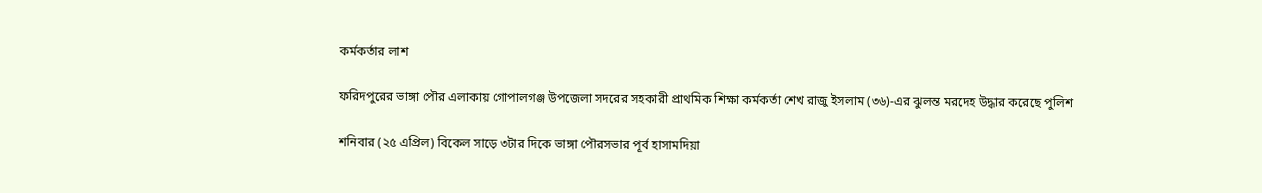কর্মকর্তার লাশ

ফরিদপুরের ভাঙ্গা পৌর এলাকায় গোপালগঞ্জ উপজেলা সদরের সহকারী প্রাথমিক শিক্ষা কর্মকর্তা শেখ রাজু ইসলাম (৩৬)-এর ঝুলন্ত মরদেহ উদ্ধার করেছে পুলিশ

শনিবার (২৫ এপ্রিল) বিকেল সাড়ে ৩টার দিকে ভাঙ্গা পৌরসভার পূর্ব হাসামদিয়া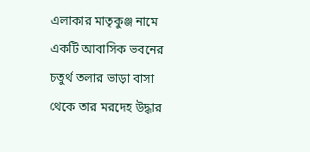এলাকার মাতৃকুঞ্জ নামে একটি আবাসিক ভবনের চতুর্থ তলার ভাড়া বাসা থেকে তার মরদেহ উদ্ধার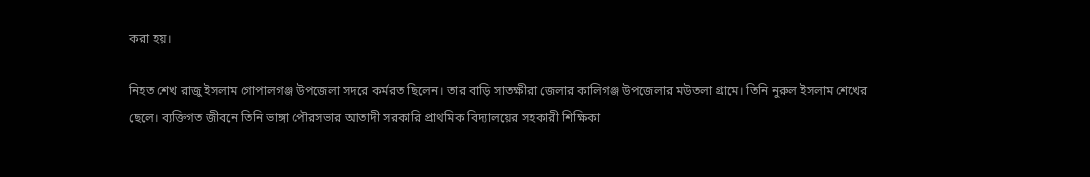করা হয়।

নিহত শেখ রাজু ইসলাম গোপালগঞ্জ উপজেলা সদরে কর্মরত ছিলেন। তার বাড়ি সাতক্ষীরা জেলার কালিগঞ্জ উপজেলার মউতলা গ্রামে। তিনি নুরুল ইসলাম শেখের ছেলে। ব্যক্তিগত জীবনে তিনি ভাঙ্গা পৌরসভার আতাদী সরকারি প্রাথমিক বিদ্যালয়ের সহকারী শিক্ষিকা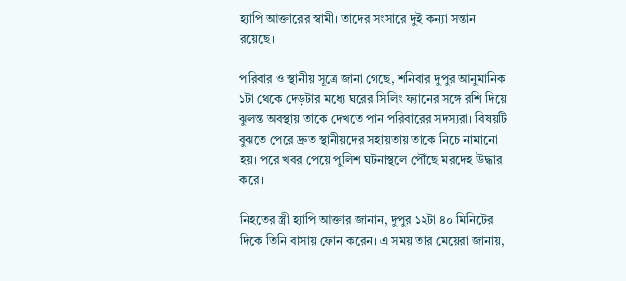হ্যাপি আক্তারের স্বামী। তাদের সংসারে দুই কন্যা সন্তান রয়েছে।

পরিবার ও স্থানীয় সূত্রে জানা গেছে, শনিবার দুপুর আনুমানিক ১টা থেকে দেড়টার মধ্যে ঘরের সিলিং ফ্যানের সঙ্গে রশি দিয়ে ঝুলন্ত অবস্থায় তাকে দেখতে পান পরিবারের সদস্যরা। বিষয়টি বুঝতে পেরে দ্রুত স্থানীয়দের সহায়তায় তাকে নিচে নামানো হয়। পরে খবর পেয়ে পুলিশ ঘটনাস্থলে পৌঁছে মরদেহ উদ্ধার করে।

নিহতের স্ত্রী হ্যাপি আক্তার জানান, দুপুর ১২টা ৪০ মিনিটের দিকে তিনি বাসায় ফোন করেন। এ সময় তার মেয়েরা জানায়,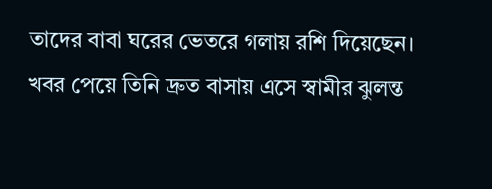তাদের বাবা ঘরের ভেতরে গলায় রশি দিয়েছেন। খবর পেয়ে তিনি দ্রুত বাসায় এসে স্বামীর ঝুলন্ত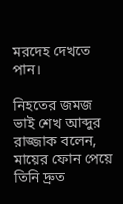মরদেহ দেখতে পান।

নিহতের জমজ ভাই শেখ আব্দুর রাজ্জাক বলেন, মায়ের ফোন পেয়ে তিনি দ্রুত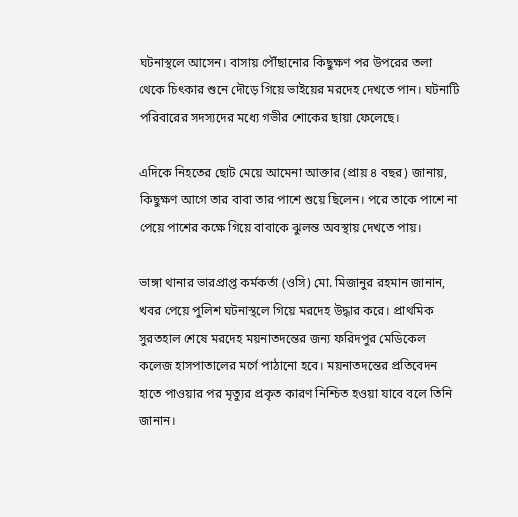ঘটনাস্থলে আসেন। বাসায় পৌঁছানোর কিছুক্ষণ পর উপরের তলা থেকে চিৎকার শুনে দৌড়ে গিয়ে ভাইয়ের মরদেহ দেখতে পান। ঘটনাটি পরিবারের সদস্যদের মধ্যে গভীর শোকের ছায়া ফেলেছে।

এদিকে নিহতের ছোট মেয়ে আমেনা আক্তার (প্রায় ৪ বছর) জানায়, কিছুক্ষণ আগে তার বাবা তার পাশে শুয়ে ছিলেন। পরে তাকে পাশে না পেয়ে পাশের কক্ষে গিয়ে বাবাকে ঝুলন্ত অবস্থায় দেখতে পায়।

ভাঙ্গা থানার ভারপ্রাপ্ত কর্মকর্তা (ওসি) মো. মিজানুর রহমান জানান, খবর পেয়ে পুলিশ ঘটনাস্থলে গিয়ে মরদেহ উদ্ধার করে। প্রাথমিক সুরতহাল শেষে মরদেহ ময়নাতদন্তের জন্য ফরিদপুর মেডিকেল কলেজ হাসপাতালের মর্গে পাঠানো হবে। ময়নাতদন্তের প্রতিবেদন হাতে পাওয়ার পর মৃত্যুর প্রকৃত কারণ নিশ্চিত হওয়া যাবে বলে তিনি জানান।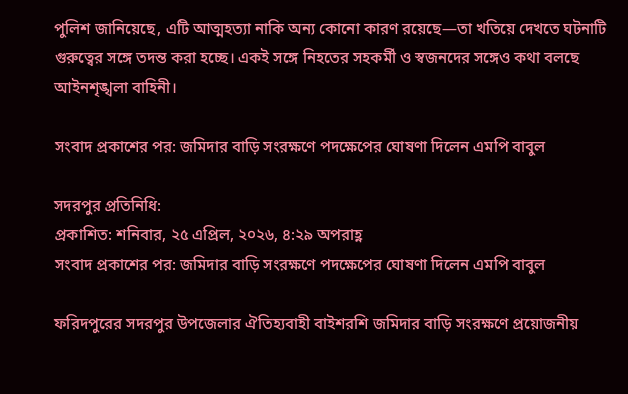পুলিশ জানিয়েছে, এটি আত্মহত্যা নাকি অন্য কোনো কারণ রয়েছে—তা খতিয়ে দেখতে ঘটনাটি গুরুত্বের সঙ্গে তদন্ত করা হচ্ছে। একই সঙ্গে নিহতের সহকর্মী ও স্বজনদের সঙ্গেও কথা বলছে আইনশৃঙ্খলা বাহিনী।

সংবাদ প্রকাশের পর: জমিদার বাড়ি সংরক্ষণে পদক্ষেপের ঘোষণা দিলেন এমপি বাবুল

সদরপুর প্রতিনিধি:
প্রকাশিত: শনিবার, ২৫ এপ্রিল, ২০২৬, ৪:২৯ অপরাহ্ণ
সংবাদ প্রকাশের পর: জমিদার বাড়ি সংরক্ষণে পদক্ষেপের ঘোষণা দিলেন এমপি বাবুল

ফরিদপুরের সদরপুর উপজেলার ঐতিহ্যবাহী বাইশরশি জমিদার বাড়ি সংরক্ষণে প্রয়োজনীয়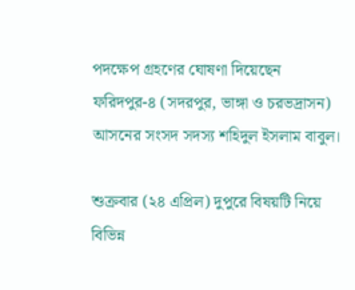পদক্ষেপ গ্রহণের ঘোষণা দিয়েছেন ফরিদপুর-৪ (সদরপুর, ভাঙ্গা ও চরভদ্রাসন) আসনের সংসদ সদস্য শহিদুল ইসলাম বাবুল।

শুক্রবার (২৪ এপ্রিল) দুপুরে বিষয়টি নিয়ে বিভিন্ন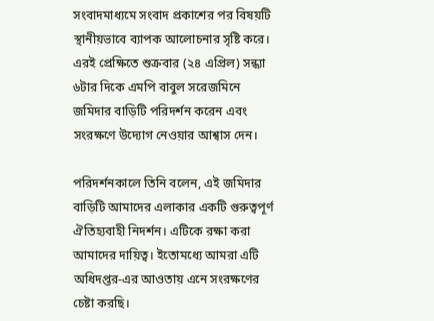সংবাদমাধ্যমে সংবাদ প্রকাশের পর বিষয়টি স্থানীয়ভাবে ব্যাপক আলোচনার সৃষ্টি করে। এরই প্রেক্ষিতে শুক্রবার (২৪ এপ্রিল) সন্ধ্যা ৬টার দিকে এমপি বাবুল সরেজমিনে জমিদার বাড়িটি পরিদর্শন করেন এবং সংরক্ষণে উদ্যোগ নেওয়ার আশ্বাস দেন।

পরিদর্শনকালে তিনি বলেন, এই জমিদার বাড়িটি আমাদের এলাকার একটি গুরুত্বপূর্ণ ঐতিহ্যবাহী নিদর্শন। এটিকে রক্ষা করা আমাদের দায়িত্ব। ইতোমধ্যে আমরা এটি অধিদপ্তর-এর আওতায় এনে সংরক্ষণের চেষ্টা করছি।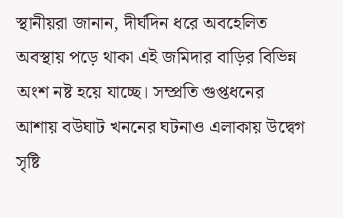স্থানীয়রা জানান, দীর্ঘদিন ধরে অবহেলিত অবস্থায় পড়ে থাকা এই জমিদার বাড়ির বিভিন্ন অংশ নষ্ট হয়ে যাচ্ছে। সম্প্রতি গুপ্তধনের আশায় বউঘাট খননের ঘটনাও এলাকায় উদ্বেগ সৃষ্টি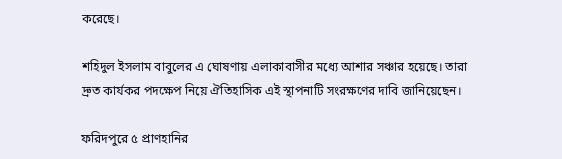করেছে।

শহিদুল ইসলাম বাবুলের এ ঘোষণায় এলাকাবাসীর মধ্যে আশার সঞ্চার হয়েছে। তারা দ্রুত কার্যকর পদক্ষেপ নিয়ে ঐতিহাসিক এই স্থাপনাটি সংরক্ষণের দাবি জানিয়েছেন।

ফরিদপুরে ৫ প্রাণহানির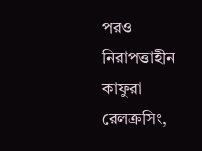পরও নিরাপত্তাহীন কাফুরা রেলক্রসিং,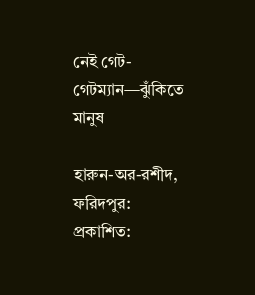নেই গেট-গেটম্যান—ঝুঁকিতে মানুষ

হারুন-অর-রশীদ, ফরিদপুর:
প্রকাশিত: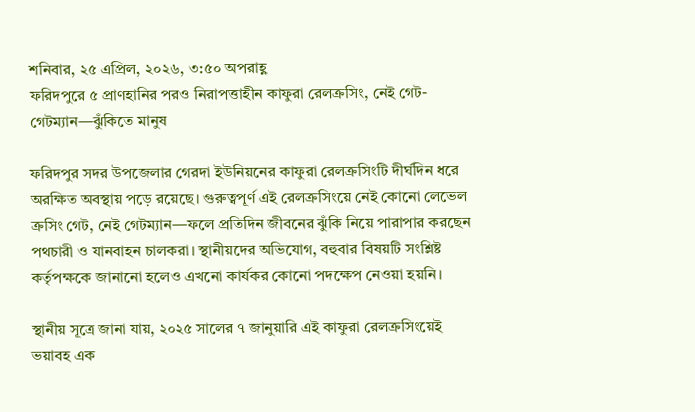শনিবার, ২৫ এপ্রিল, ২০২৬, ৩:৫০ অপরাহ্ণ
ফরিদপুরে ৫ প্রাণহানির পরও নিরাপত্তাহীন কাফুরা রেলক্রসিং, নেই গেট-গেটম্যান—ঝুঁকিতে মানুষ

ফরিদপুর সদর উপজেলার গেরদা ইউনিয়নের কাফুরা রেলক্রসিংটি দীর্ঘদিন ধরে অরক্ষিত অবস্থায় পড়ে রয়েছে। গুরুত্বপূর্ণ এই রেলক্রসিংয়ে নেই কোনো লেভেল ক্রসিং গেট, নেই গেটম্যান—ফলে প্রতিদিন জীবনের ঝুঁকি নিয়ে পারাপার করছেন পথচারী ও যানবাহন চালকরা। স্থানীয়দের অভিযোগ, বহুবার বিষয়টি সংশ্লিষ্ট কর্তৃপক্ষকে জানানো হলেও এখনো কার্যকর কোনো পদক্ষেপ নেওয়া হয়নি।

স্থানীয় সূত্রে জানা যায়, ২০২৫ সালের ৭ জানুয়ারি এই কাফুরা রেলক্রসিংয়েই ভয়াবহ এক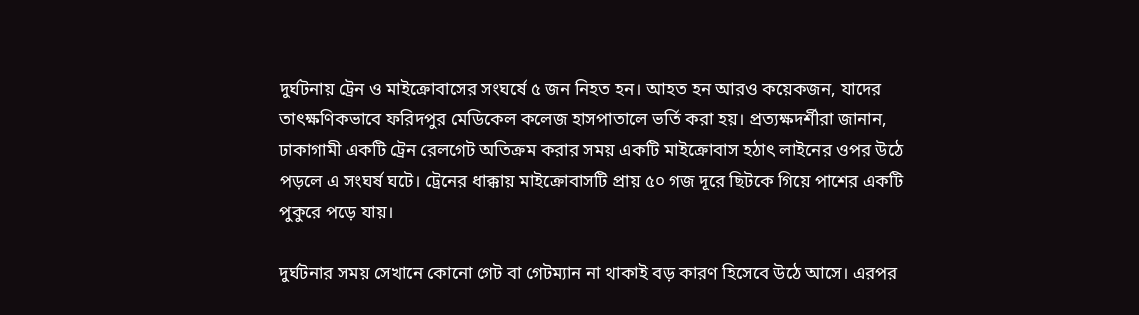দুর্ঘটনায় ট্রেন ও মাইক্রোবাসের সংঘর্ষে ৫ জন নিহত হন। আহত হন আরও কয়েকজন, যাদের তাৎক্ষণিকভাবে ফরিদপুর মেডিকেল কলেজ হাসপাতালে ভর্তি করা হয়। প্রত্যক্ষদর্শীরা জানান, ঢাকাগামী একটি ট্রেন রেলগেট অতিক্রম করার সময় একটি মাইক্রোবাস হঠাৎ লাইনের ওপর উঠে পড়লে এ সংঘর্ষ ঘটে। ট্রেনের ধাক্কায় মাইক্রোবাসটি প্রায় ৫০ গজ দূরে ছিটকে গিয়ে পাশের একটি পুকুরে পড়ে যায়।

দুর্ঘটনার সময় সেখানে কোনো গেট বা গেটম্যান না থাকাই বড় কারণ হিসেবে উঠে আসে। এরপর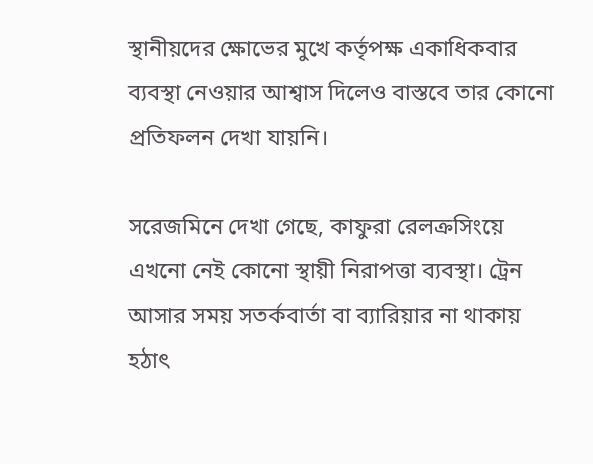স্থানীয়দের ক্ষোভের মুখে কর্তৃপক্ষ একাধিকবার ব্যবস্থা নেওয়ার আশ্বাস দিলেও বাস্তবে তার কোনো প্রতিফলন দেখা যায়নি।

সরেজমিনে দেখা গেছে, কাফুরা রেলক্রসিংয়ে এখনো নেই কোনো স্থায়ী নিরাপত্তা ব্যবস্থা। ট্রেন আসার সময় সতর্কবার্তা বা ব্যারিয়ার না থাকায় হঠাৎ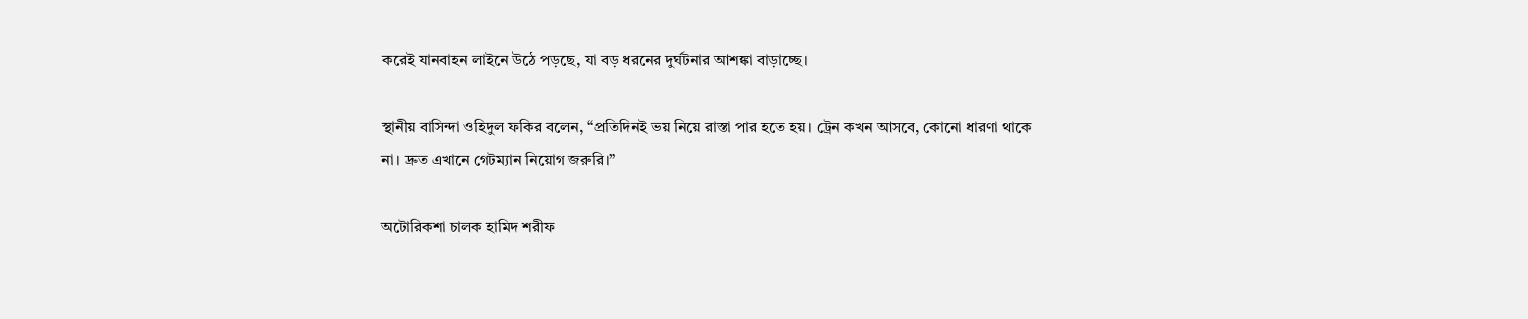করেই যানবাহন লাইনে উঠে পড়ছে, যা বড় ধরনের দুর্ঘটনার আশঙ্কা বাড়াচ্ছে।

স্থানীয় বাসিন্দা ওহিদুল ফকির বলেন, “প্রতিদিনই ভয় নিয়ে রাস্তা পার হতে হয়। ট্রেন কখন আসবে, কোনো ধারণা থাকে না। দ্রুত এখানে গেটম্যান নিয়োগ জরুরি।”

অটোরিকশা চালক হামিদ শরীফ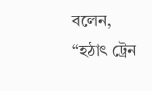বলেন, “হঠাৎ ট্রেন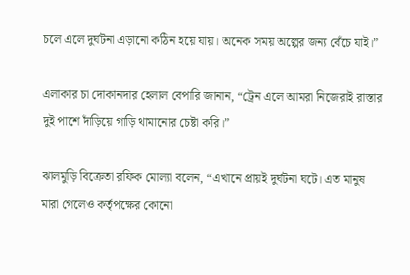চলে এলে দুর্ঘটনা এড়ানো কঠিন হয়ে যায়। অনেক সময় অল্পের জন্য বেঁচে যাই।”

এলাকার চা দোকানদার হেলাল বেপারি জানান, “ট্রেন এলে আমরা নিজেরাই রাস্তার দুই পাশে দাঁড়িয়ে গাড়ি থামানোর চেষ্টা করি।”

ঝালমুড়ি বিক্রেতা রফিক মোল্যা বলেন, “এখানে প্রায়ই দুর্ঘটনা ঘটে। এত মানুষ মারা গেলেও কর্তৃপক্ষের কোনো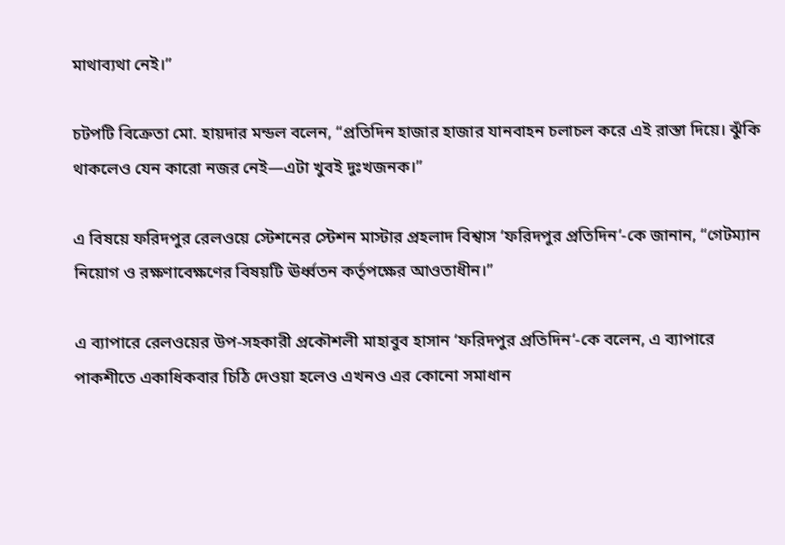মাথাব্যথা নেই।”

চটপটি বিক্রেতা মো. হায়দার মন্ডল বলেন, “প্রতিদিন হাজার হাজার যানবাহন চলাচল করে এই রাস্তা দিয়ে। ঝুঁকি থাকলেও যেন কারো নজর নেই—এটা খুবই দুঃখজনক।”

এ বিষয়ে ফরিদপুর রেলওয়ে স্টেশনের স্টেশন মাস্টার প্রহলাদ বিশ্বাস ‘ফরিদপুর প্রতিদিন‘-কে জানান, “গেটম্যান নিয়োগ ও রক্ষণাবেক্ষণের বিষয়টি ঊর্ধ্বতন কর্তৃপক্ষের আওতাধীন।”

এ ব্যাপারে রেলওয়ের উপ-সহকারী প্রকৌশলী মাহাবুব হাসান ‘ফরিদপুর প্রতিদিন‘-কে বলেন, এ ব্যাপারে পাকশীতে একাধিকবার চিঠি দেওয়া হলেও এখনও এর কোনো সমাধান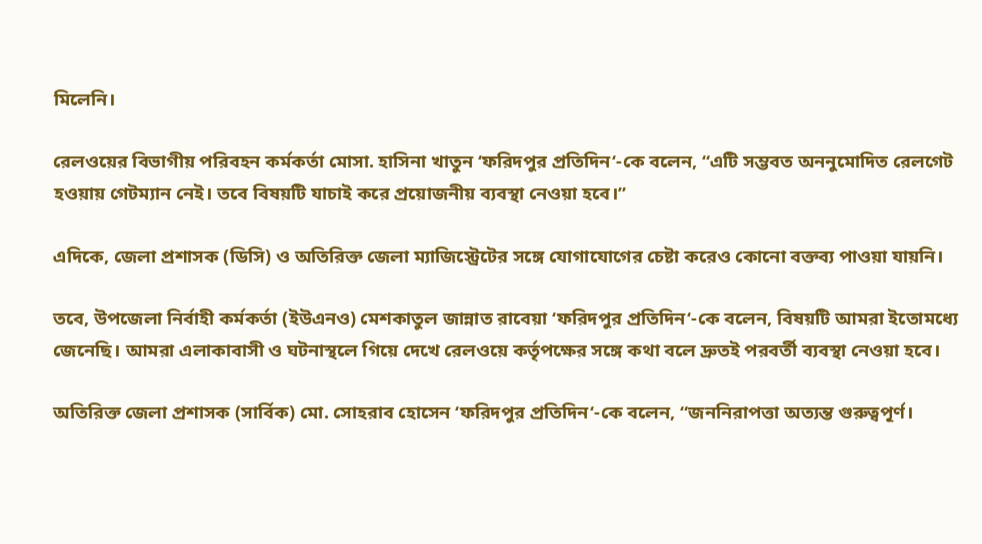মিলেনি।

রেলওয়ের বিভাগীয় পরিবহন কর্মকর্তা মোসা. হাসিনা খাতুন ‘ফরিদপুর প্রতিদিন‘-কে বলেন, “এটি সম্ভবত অননুমোদিত রেলগেট হওয়ায় গেটম্যান নেই। তবে বিষয়টি যাচাই করে প্রয়োজনীয় ব্যবস্থা নেওয়া হবে।”

এদিকে, জেলা প্রশাসক (ডিসি) ও অতিরিক্ত জেলা ম্যাজিস্ট্রেটের সঙ্গে যোগাযোগের চেষ্টা করেও কোনো বক্তব্য পাওয়া যায়নি।

তবে, উপজেলা নির্বাহী কর্মকর্তা (ইউএনও) মেশকাতুল জান্নাত রাবেয়া ‘ফরিদপুর প্রতিদিন‘-কে বলেন, বিষয়টি আমরা ইতোমধ্যে জেনেছি। আমরা এলাকাবাসী ও ঘটনাস্থলে গিয়ে দেখে রেলওয়ে কর্তৃপক্ষের সঙ্গে কথা বলে দ্রুতই পরবর্তী ব্যবস্থা নেওয়া হবে।

অতিরিক্ত জেলা প্রশাসক (সার্বিক) মো. সোহরাব হোসেন ‘ফরিদপুর প্রতিদিন‘-কে বলেন, “জননিরাপত্তা অত্যন্ত গুরুত্বপূর্ণ।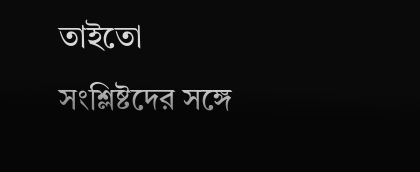তাইতো সংশ্লিষ্টদের সঙ্গে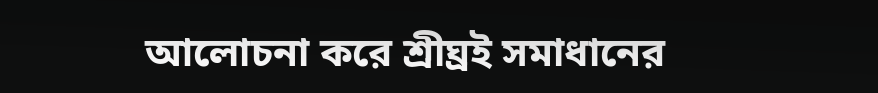আলোচনা করে শ্রীঘ্রই সমাধানের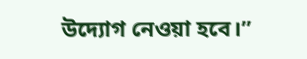উদ্যোগ নেওয়া হবে।”